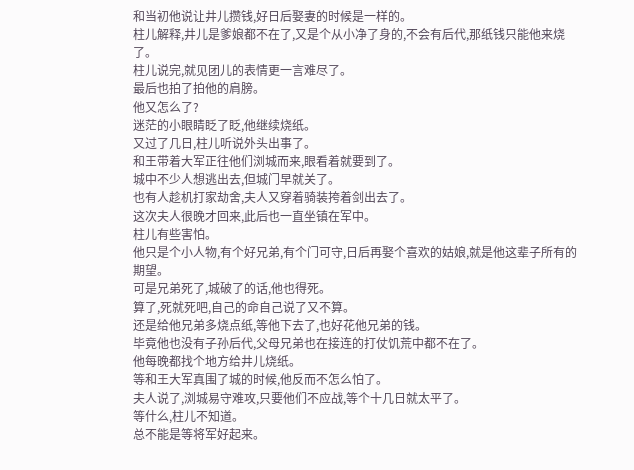和当初他说让井儿攒钱,好日后娶妻的时候是一样的。
柱儿解释,井儿是爹娘都不在了,又是个从小净了身的,不会有后代,那纸钱只能他来烧了。
柱儿说完,就见团儿的表情更一言难尽了。
最后也拍了拍他的肩膀。
他又怎么了?
迷茫的小眼睛眨了眨,他继续烧纸。
又过了几日,柱儿听说外头出事了。
和王带着大军正往他们浏城而来,眼看着就要到了。
城中不少人想逃出去,但城门早就关了。
也有人趁机打家劫舍,夫人又穿着骑装挎着剑出去了。
这次夫人很晚才回来,此后也一直坐镇在军中。
柱儿有些害怕。
他只是个小人物,有个好兄弟,有个门可守,日后再娶个喜欢的姑娘,就是他这辈子所有的期望。
可是兄弟死了,城破了的话,他也得死。
算了,死就死吧,自己的命自己说了又不算。
还是给他兄弟多烧点纸,等他下去了,也好花他兄弟的钱。
毕竟他也没有子孙后代,父母兄弟也在接连的打仗饥荒中都不在了。
他每晚都找个地方给井儿烧纸。
等和王大军真围了城的时候,他反而不怎么怕了。
夫人说了,浏城易守难攻,只要他们不应战,等个十几日就太平了。
等什么,柱儿不知道。
总不能是等将军好起来。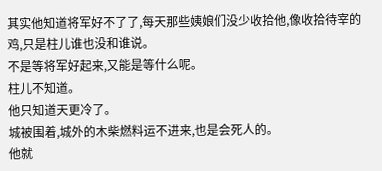其实他知道将军好不了了,每天那些姨娘们没少收拾他,像收拾待宰的鸡,只是柱儿谁也没和谁说。
不是等将军好起来,又能是等什么呢。
柱儿不知道。
他只知道天更冷了。
城被围着,城外的木柴燃料运不进来,也是会死人的。
他就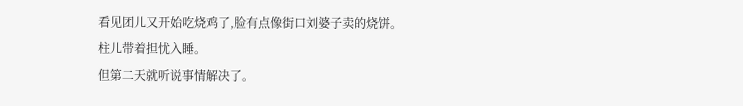看见团儿又开始吃烧鸡了,脸有点像街口刘婆子卖的烧饼。
柱儿带着担忧入睡。
但第二天就听说事情解决了。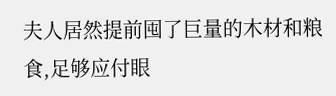夫人居然提前囤了巨量的木材和粮食,足够应付眼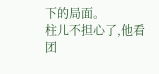下的局面。
柱儿不担心了,他看团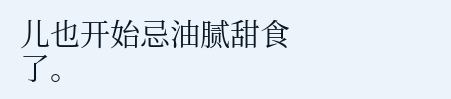儿也开始忌油腻甜食了。